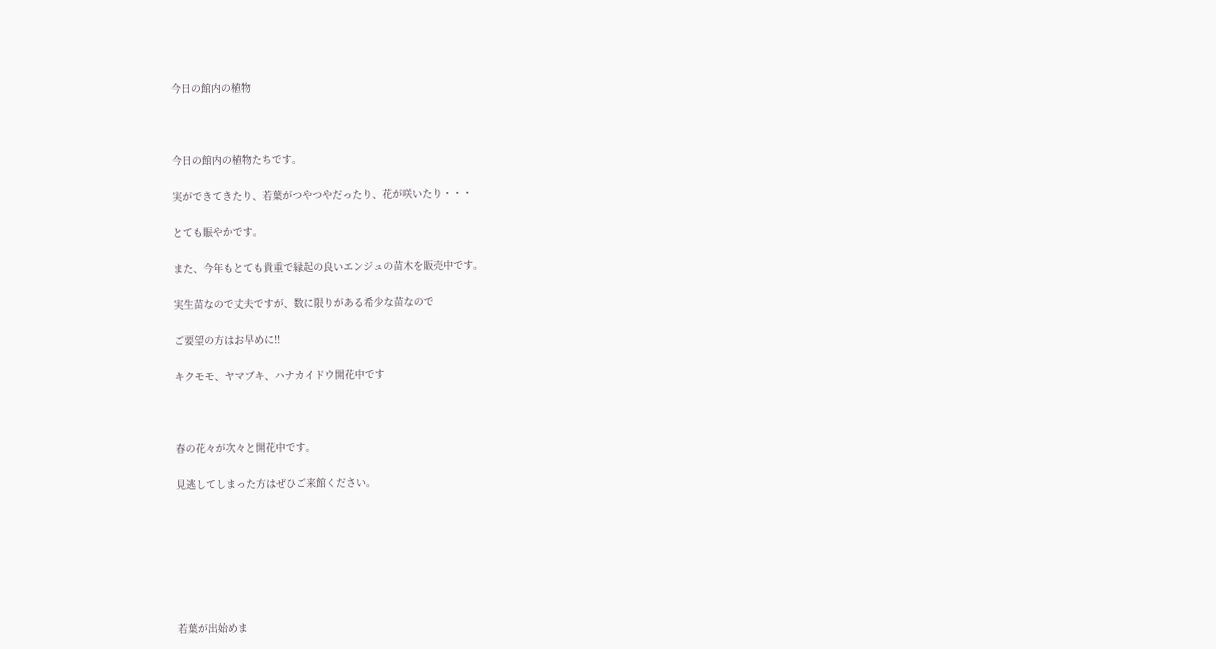今日の館内の植物



今日の館内の植物たちです。

実ができてきたり、若葉がつやつやだったり、花が咲いたり・・・

とても賑やかです。

また、今年もとても貴重で縁起の良いエンジュの苗木を販売中です。

実生苗なので丈夫ですが、数に限りがある希少な苗なので

ご要望の方はお早めに!!

キクモモ、ヤマブキ、ハナカイドウ開花中です



春の花々が次々と開花中です。

見逃してしまった方はぜひご来館ください。







若葉が出始めま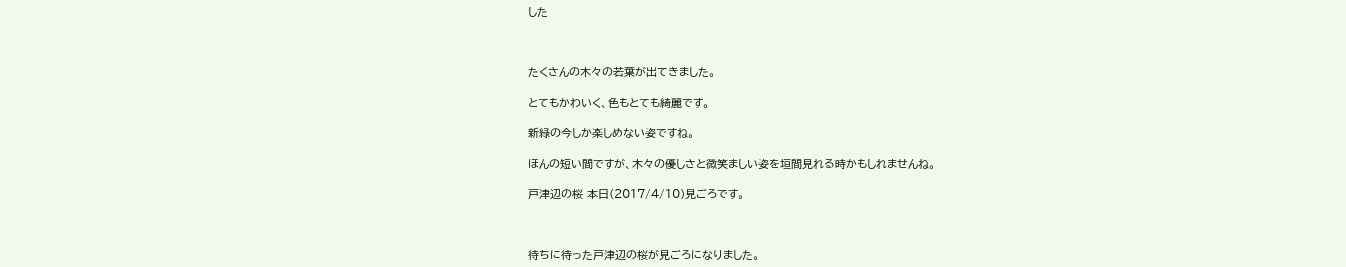した



たくさんの木々の若葉が出てきました。

とてもかわいく、色もとても綺麗です。

新緑の今しか楽しめない姿ですね。

ほんの短い間ですが、木々の優しさと微笑ましい姿を垣間見れる時かもしれませんね。

戸津辺の桜 本日(2017/4/10)見ごろです。



待ちに待った戸津辺の桜が見ごろになりました。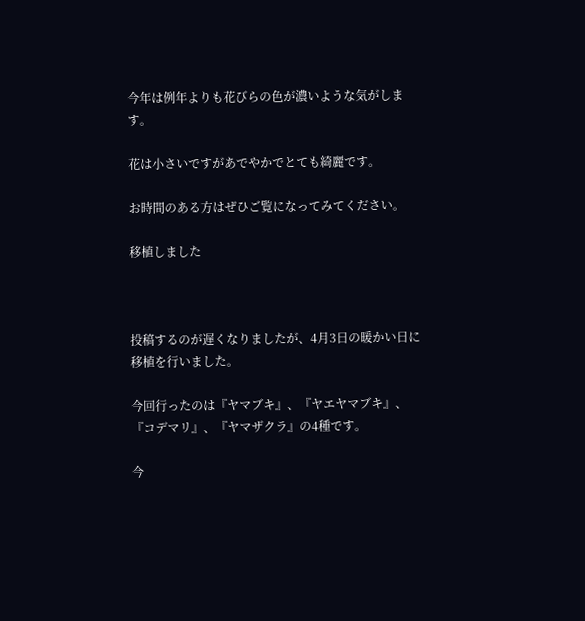今年は例年よりも花びらの色が濃いような気がします。

花は小さいですがあでやかでとても綺麗です。

お時間のある方はぜひご覧になってみてください。

移植しました



投稿するのが遅くなりましたが、4月3日の暖かい日に移植を行いました。

今回行ったのは『ヤマブキ』、『ヤエヤマブキ』、『コデマリ』、『ヤマザクラ』の4種です。

今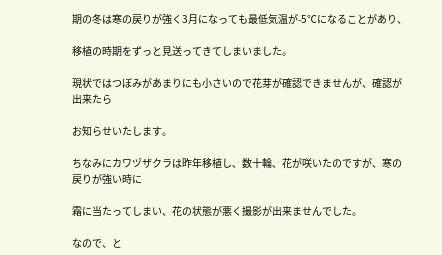期の冬は寒の戻りが強く3月になっても最低気温が-5℃になることがあり、

移植の時期をずっと見送ってきてしまいました。

現状ではつぼみがあまりにも小さいので花芽が確認できませんが、確認が出来たら

お知らせいたします。

ちなみにカワヅザクラは昨年移植し、数十輪、花が咲いたのですが、寒の戻りが強い時に

霜に当たってしまい、花の状態が悪く撮影が出来ませんでした。

なので、と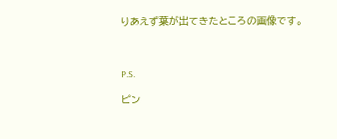りあえず葉が出てきたところの画像です。



P.S.

ピン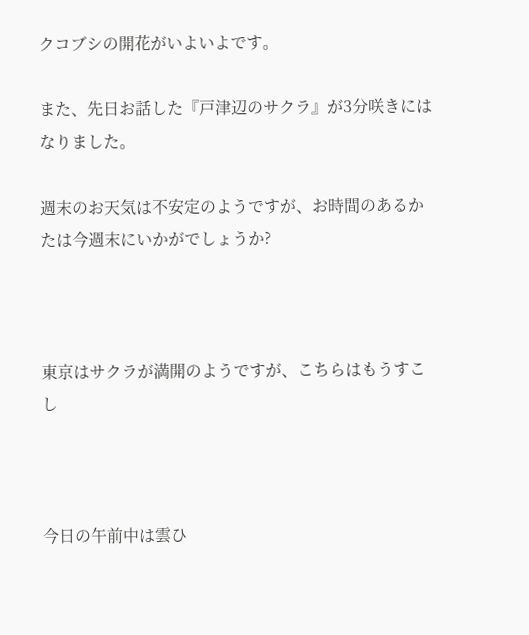クコブシの開花がいよいよです。

また、先日お話した『戸津辺のサクラ』が3分咲きにはなりました。

週末のお天気は不安定のようですが、お時間のあるかたは今週末にいかがでしょうか?



東京はサクラが満開のようですが、こちらはもうすこし



今日の午前中は雲ひ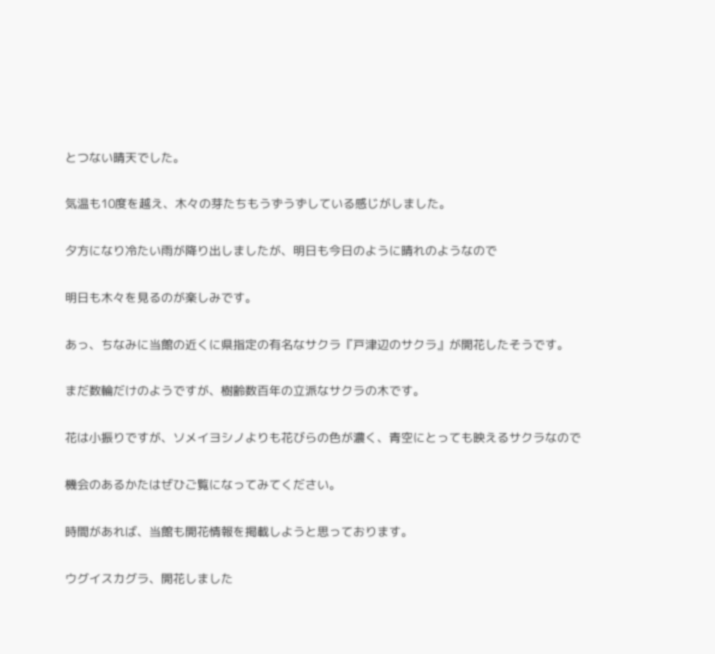とつない晴天でした。

気温も10度を越え、木々の芽たちもうずうずしている感じがしました。

夕方になり冷たい雨が降り出しましたが、明日も今日のように晴れのようなので

明日も木々を見るのが楽しみです。

あっ、ちなみに当館の近くに県指定の有名なサクラ『戸津辺のサクラ』が開花したそうです。

まだ数輪だけのようですが、樹齢数百年の立派なサクラの木です。

花は小振りですが、ソメイヨシノよりも花びらの色が濃く、青空にとっても映えるサクラなので

機会のあるかたはぜひご覧になってみてください。

時間があれば、当館も開花情報を掲載しようと思っております。

ウグイスカグラ、開花しました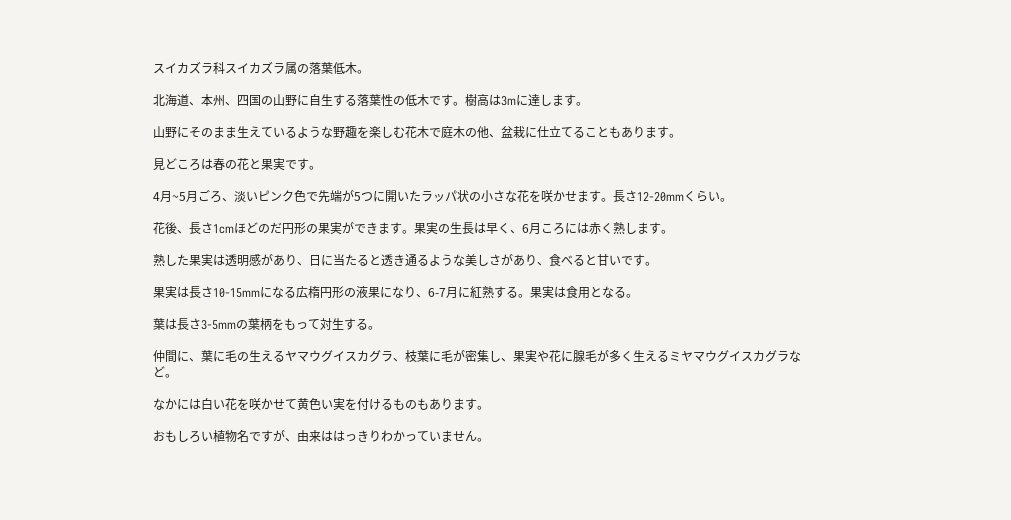スイカズラ科スイカズラ属の落葉低木。

北海道、本州、四国の山野に自生する落葉性の低木です。樹高は3mに達します。

山野にそのまま生えているような野趣を楽しむ花木で庭木の他、盆栽に仕立てることもあります。

見どころは春の花と果実です。

4月~5月ごろ、淡いピンク色で先端が5つに開いたラッパ状の小さな花を咲かせます。長さ12-20mmくらい。

花後、長さ1cmほどのだ円形の果実ができます。果実の生長は早く、6月ころには赤く熟します。

熟した果実は透明感があり、日に当たると透き通るような美しさがあり、食べると甘いです。

果実は長さ10-15mmになる広楕円形の液果になり、6-7月に紅熟する。果実は食用となる。

葉は長さ3-5mmの葉柄をもって対生する。

仲間に、葉に毛の生えるヤマウグイスカグラ、枝葉に毛が密集し、果実や花に腺毛が多く生えるミヤマウグイスカグラなど。

なかには白い花を咲かせて黄色い実を付けるものもあります。

おもしろい植物名ですが、由来ははっきりわかっていません。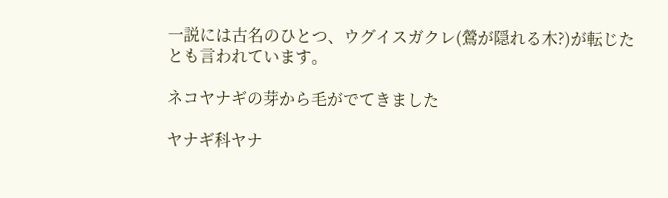一説には古名のひとつ、ウグイスガクレ(鶯が隠れる木?)が転じたとも言われています。

ネコヤナギの芽から毛がでてきました

ヤナギ科ヤナ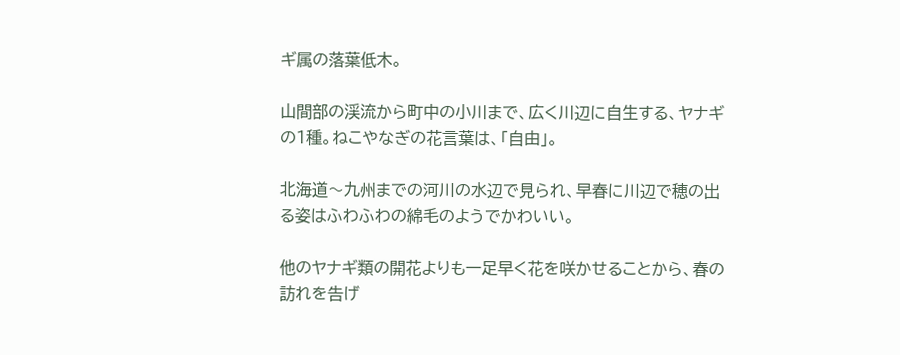ギ属の落葉低木。

山間部の渓流から町中の小川まで、広く川辺に自生する、ヤナギの1種。ねこやなぎの花言葉は、「自由」。

北海道〜九州までの河川の水辺で見られ、早春に川辺で穂の出る姿はふわふわの綿毛のようでかわいい。

他のヤナギ類の開花よりも一足早く花を咲かせることから、春の訪れを告げ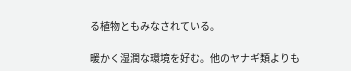る植物ともみなされている。

暖かく湿潤な環境を好む。他のヤナギ類よりも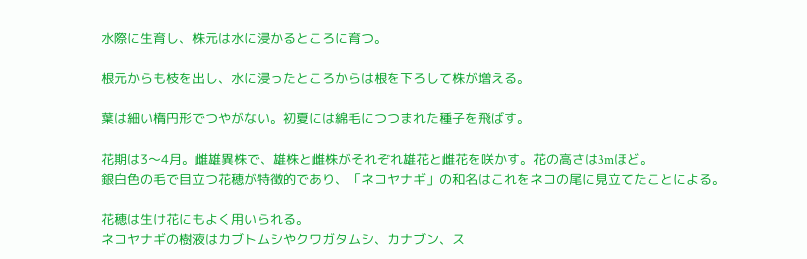水際に生育し、株元は水に浸かるところに育つ。

根元からも枝を出し、水に浸ったところからは根を下ろして株が増える。

葉は細い楕円形でつやがない。初夏には綿毛につつまれた種子を飛ばす。

花期は3〜4月。雌雄異株で、雄株と雌株がそれぞれ雄花と雌花を咲かす。花の高さは3mほど。
銀白色の毛で目立つ花穂が特徴的であり、「ネコヤナギ」の和名はこれをネコの尾に見立てたことによる。

花穂は生け花にもよく用いられる。
ネコヤナギの樹液はカブトムシやクワガタムシ、カナブン、ス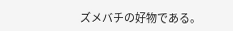ズメバチの好物である。